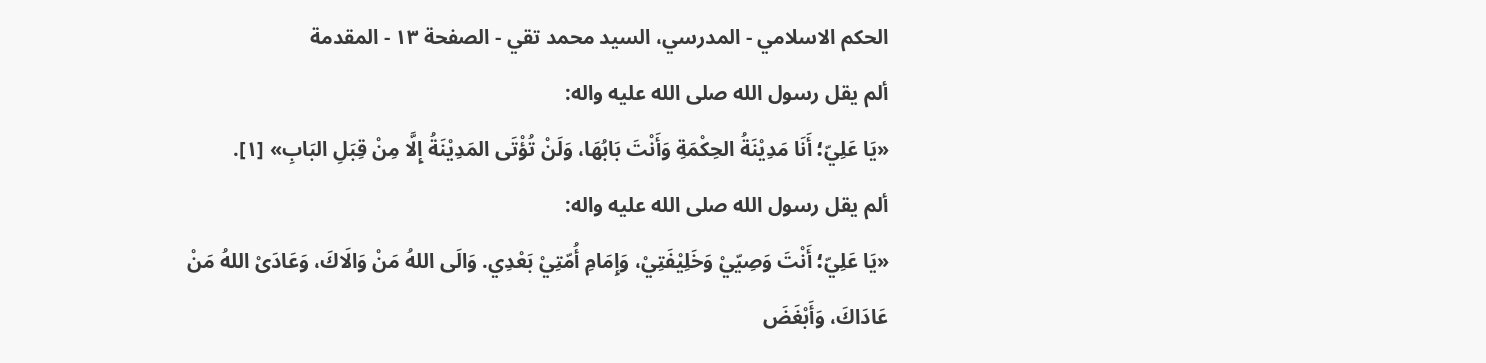الحكم الاسلامي - المدرسي، السيد محمد تقي - الصفحة ١٣ - المقدمة
ألم يقل رسول الله صلى الله عليه واله:
«يَا عَلِيّ؛ أَنَا مَدِيْنَةُ الحِكْمَةِ وَأَنْتَ بَابُهَا، وَلَنْ تُؤْتَى المَدِيْنَةُ إِلَّا مِنْ قِبَلِ البَابِ» [١].
ألم يقل رسول الله صلى الله عليه واله:
«يَا عَلِيّ؛ أَنْتَ وَصِيّيْ وَخَلِيْفَتِيْ، وَإِمَامِ أُمّتِيْ بَعْدِي. وَالَى اللهُ مَنْ وَالَاكَ، وَعَادَىْ اللهُ مَنْ عَادَاكَ، وَأَبْغَضَ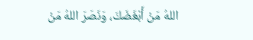اللهُ مَنْ أَبْغَضَكَ، وَنَصَرَ اللهُ مَنْ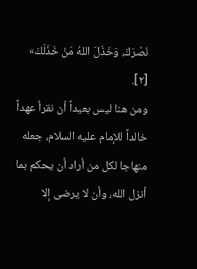نَصْرَكَ، وَخَذَلَ اللهُ مَنْ خَذَلَكَ» [٢].
ومن هنا ليس بعيداً أن نقرأ عهداً خالداً للإمام عليه السلام، جعله منهاجا لكل من أراد أن يحكم بما أنزل الله، وأن لا يرضى إلا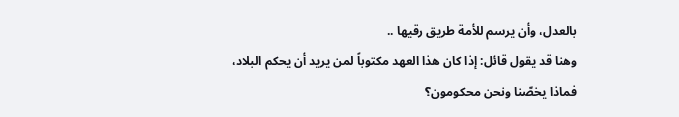بالعدل، وأن يرسم للأمة طريق رقيها ..
وهنا قد يقول قائل: إذا كان هذا العهد مكتوباً لمن يريد أن يحكم البلاد، فماذا يخصّنا ونحن محكومون؟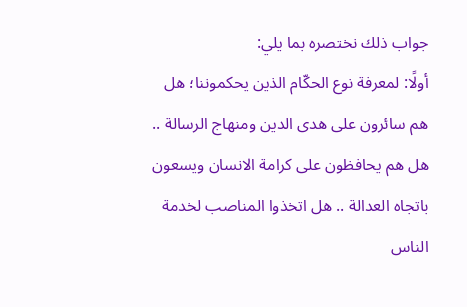جواب ذلك نختصره بما يلي:
أولًا: لمعرفة نوع الحكّام الذين يحكموننا؛ هل هم سائرون على هدى الدين ومنهاج الرسالة .. هل هم يحافظون على كرامة الانسان ويسعون باتجاه العدالة .. هل اتخذوا المناصب لخدمة الناس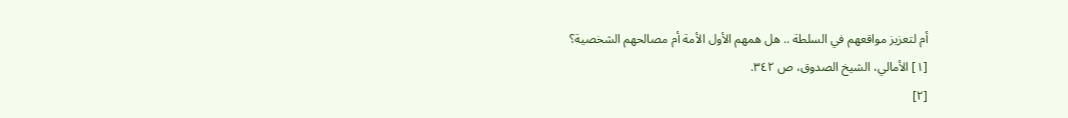أم لتعزيز مواقعهم في السلطة .. هل همهم الأول الأمة أم مصالحهم الشخصية؟
[١] الأمالي، الشيخ الصدوق، ص ٣٤٢.
[٢]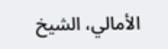الأمالي، الشيخ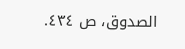الصدوق، ص ٤٣٤.